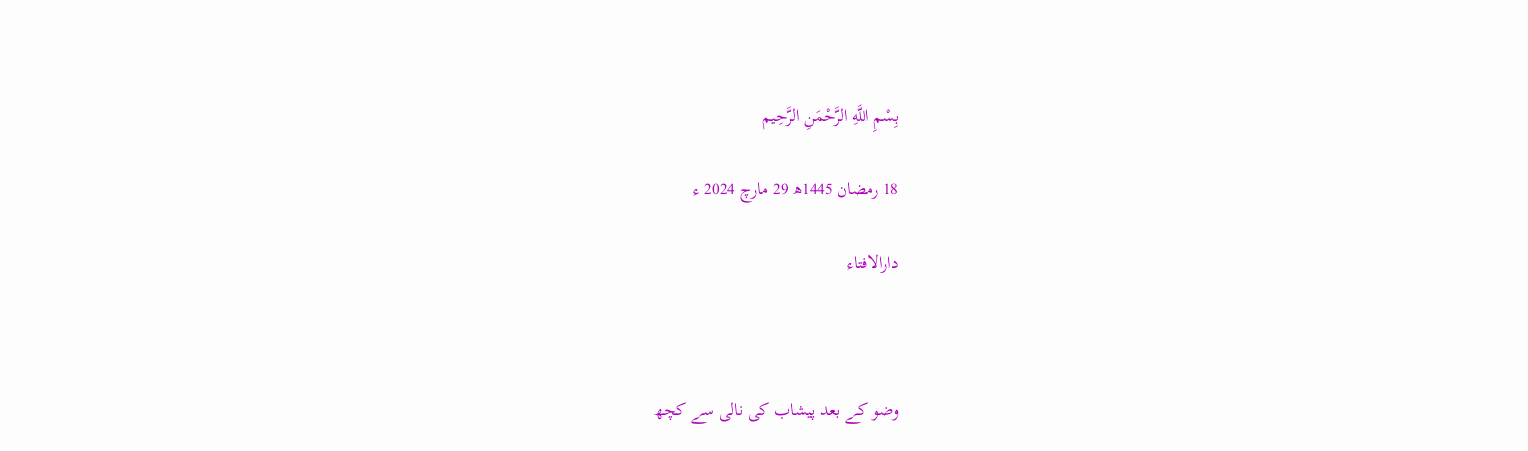بِسْمِ اللَّهِ الرَّحْمَنِ الرَّحِيم

18 رمضان 1445ھ 29 مارچ 2024 ء

دارالافتاء



وضو کے بعد پیشاب کی نالی سے کچھ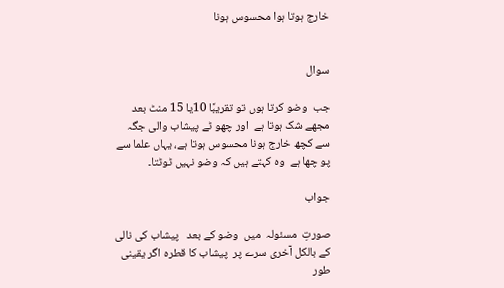خارج ہوتا ہوا محسوس ہونا


سوال

جب  وضو کرتا ہوں تو تقریبًا 10یا 15 منٹ بعد مجھے شک ہوتا ہے  اور چھو ٹے پیشاب والی جگہ سے کچھ خارج ہونا محسوس ہوتا ہے، یہاں علما سے پو چھا ہے  وہ کہتے ہیں کہ وضو نہیں ٹوٹتا۔

جواب

صورتِ  مسئولہ  میں  وضو کے بعد   پیشاب کی نالی کے بالکل آخری سرے پر  پیشاب کا قطرہ اگر یقینی طور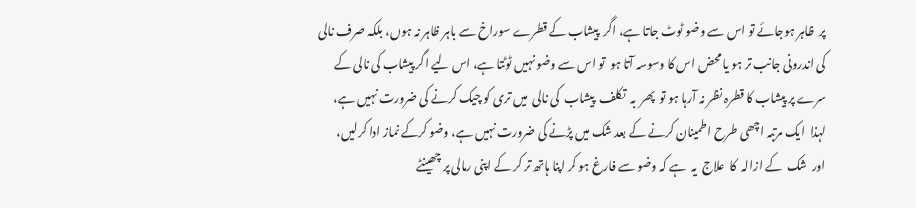پر  ظاہر ہوجائے تو اس سے وضو ٹوٹ جاتا ہے، اگر  پیشاب کے قطرے سوراخ سے باہر ظاہر نہ ہوں، بلکہ صرف نالی کی اندرونی جانب تر ہو یا محض اس کا وسوسہ آتا ہو  تو اس سے وضو نہیں ٹوٹتا ہے، اس لیے اگر پیشاب کی نالی کے سرے پر پیشاب کا قطرہ نظر نہ آرہا ہو تو  پھر  بہ  تکلف  پیشاب  کی نالی  میں تری کو چیک کرنے کی ضرورت نہیں ہے،  لہذا  ایک مرتبہ اچھی طرح اطمینان کرنے کے بعد شک میں پڑنے کی ضرورت نہیں ہے، وضو کرکے نماز ادا کرلیں، اور  شک  کے ازالہ  کا  علاج  یہ  ہے کہ وضو سے فارغ ہو کر اپنا ہاتھ تر کر کے اپنی رمالی پر چھینٹے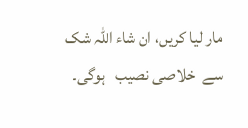مار لیا کریں، ان شاء اللہ شک  سے  خلاصی نصیب   ہوگی۔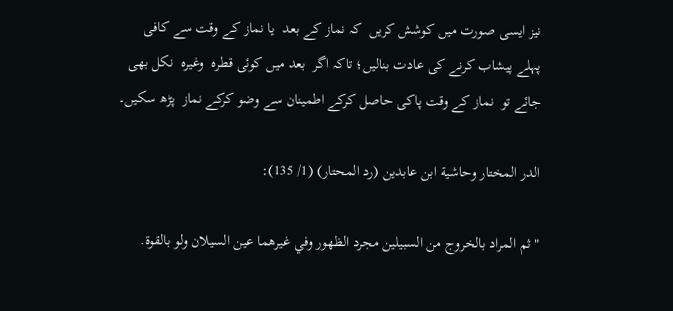نیز ایسی صورت میں کوشش کریں  کہ نماز کے بعد  یا نماز کے وقت سے کافی پہلے پیشاب کرنے کی عادت بنالیں؛ تاکہ اگر  بعد میں کوئی قطرہ  وغیرہ  نکل بھی  جائے تو  نماز کے وقت پاکی حاصل کرکے اطمینان سے وضو کرکے نماز  پڑھ سکیں۔

الدر المختار وحاشية ابن عابدين (رد المحتار) (1/ 135):

"ثم المراد بالخروج من السبيلين مجرد الظهور وفي غيرهما عين السيلان ولو بالقوة.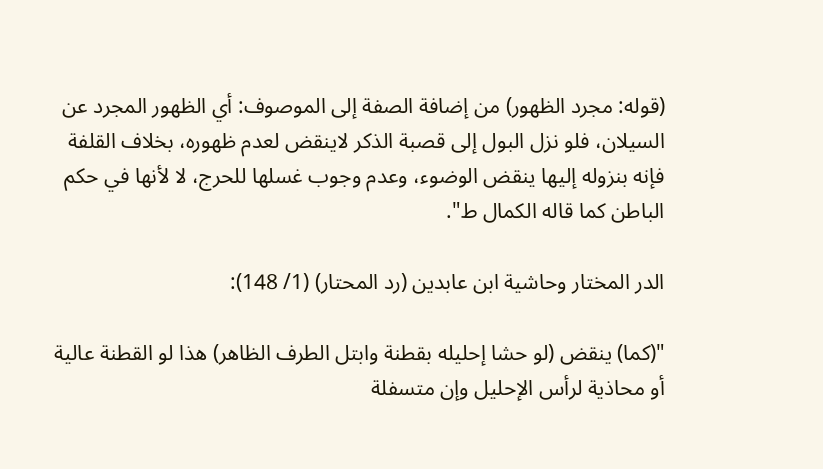(قوله: مجرد الظهور) من إضافة الصفة إلى الموصوف: أي الظهور المجرد عن السيلان، فلو نزل البول إلى قصبة الذكر لاينقض لعدم ظهوره، بخلاف القلفة فإنه بنزوله إليها ينقض الوضوء، وعدم وجوب غسلها للحرج، لا لأنها في حكم الباطن كما قاله الكمال ط".

الدر المختار وحاشية ابن عابدين (رد المحتار) (1/ 148):

"(كما) ينقض (لو حشا إحليله بقطنة وابتل الطرف الظاهر) هذا لو القطنة عالية أو محاذية لرأس الإحليل وإن متسفلة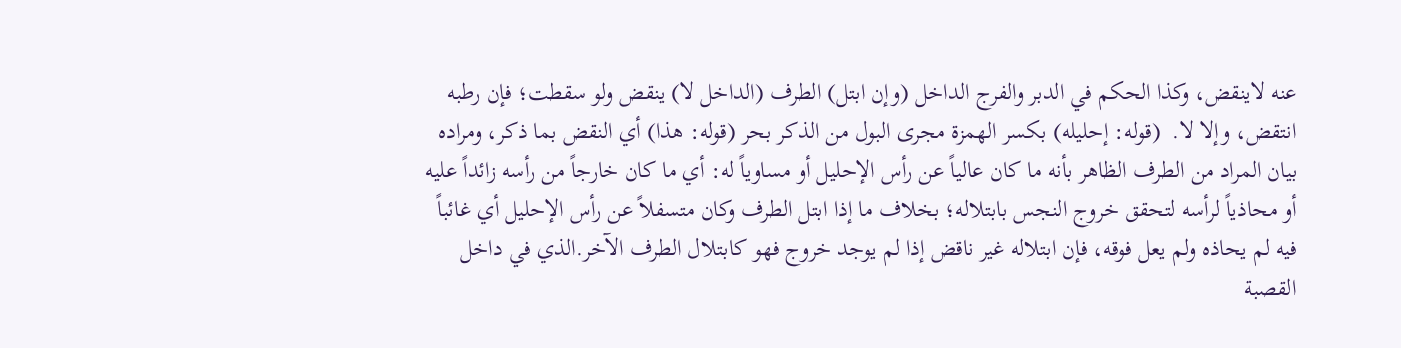عنه لاينقض، وكذا الحكم في الدبر والفرج الداخل (وإن ابتل) الطرف (الداخل لا) ينقض ولو سقطت؛ فإن رطبه انتقض، وإلا لا.  (قوله: إحليله) بكسر الهمزة مجرى البول من الذكر بحر (قوله: هذا) أي النقض بما ذكر، ومراده بيان المراد من الطرف الظاهر بأنه ما كان عالياً عن رأس الإحليل أو مساوياً له: أي ما كان خارجاً من رأسه زائداً عليه أو محاذياً لرأسه لتحقق خروج النجس بابتلاله؛ بخلاف ما إذا ابتل الطرف وكان متسفلاً عن رأس الإحليل أي غائباً فيه لم يحاذه ولم يعل فوقه، فإن ابتلاله غير ناقض إذا لم يوجد خروج فهو كابتلال الطرف الآخر.الذي في داخل القصبة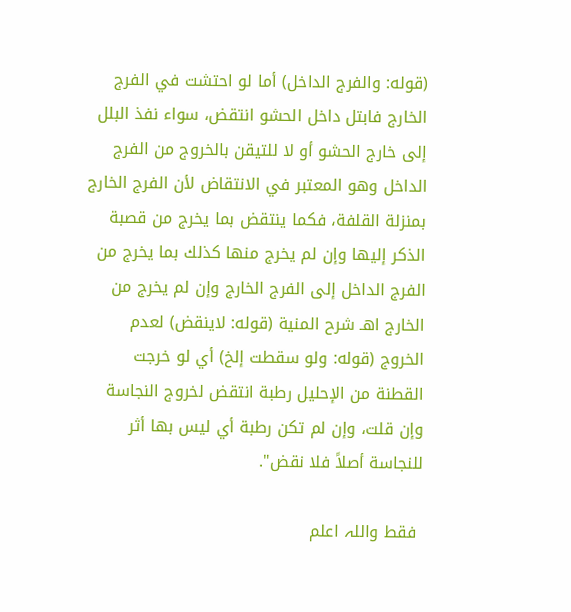(قوله: والفرج الداخل) أما لو احتشت في الفرج الخارج فابتل داخل الحشو انتقض، سواء نفذ البلل إلى خارج الحشو أو لا للتيقن بالخروج من الفرج الداخل وهو المعتبر في الانتقاض لأن الفرج الخارج بمنزلة القلفة، فكما ينتقض بما يخرج من قصبة الذكر إليها وإن لم يخرج منها كذلك بما يخرج من الفرج الداخل إلى الفرج الخارج وإن لم يخرج من الخارج اهـ شرح المنية (قوله: لاينقض) لعدم الخروج (قوله: ولو سقطت إلخ) أي لو خرجت القطنة من الإحليل رطبة انتقض لخروج النجاسة وإن قلت، وإن لم تكن رطبة أي ليس بها أثر للنجاسة أصلاً فلا نقض".

 فقط واللہ اعلم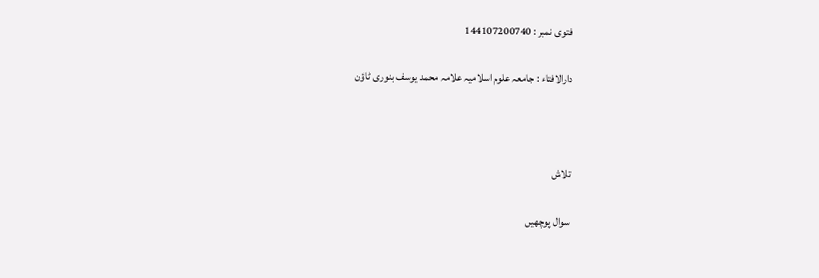فتوی نمبر : 144107200740

دارالافتاء : جامعہ علوم اسلامیہ علامہ محمد یوسف بنوری ٹاؤن



تلاش

سوال پوچھیں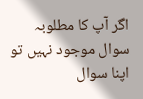اگر آپ کا مطلوبہ سوال موجود نہیں تو اپنا سوال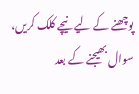پوچھنے کے لیے نیچے کلک کریں، سوال بھیجنے کے بعد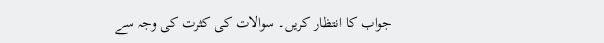جواب کا انتظار کریں۔ سوالات کی کثرت کی وجہ سے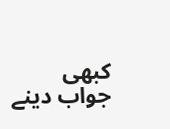کبھی جواب دینے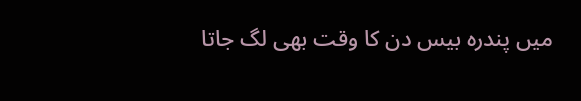میں پندرہ بیس دن کا وقت بھی لگ جاتا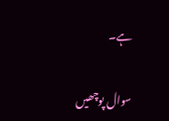ہے۔

سوال پوچھیں